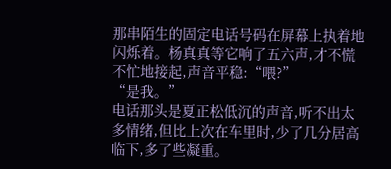那串陌生的固定电话号码在屏幕上执着地闪烁着。杨真真等它响了五六声,才不慌不忙地接起,声音平稳:“喂?”
“是我。”
电话那头是夏正松低沉的声音,听不出太多情绪,但比上次在车里时,少了几分居高临下,多了些凝重。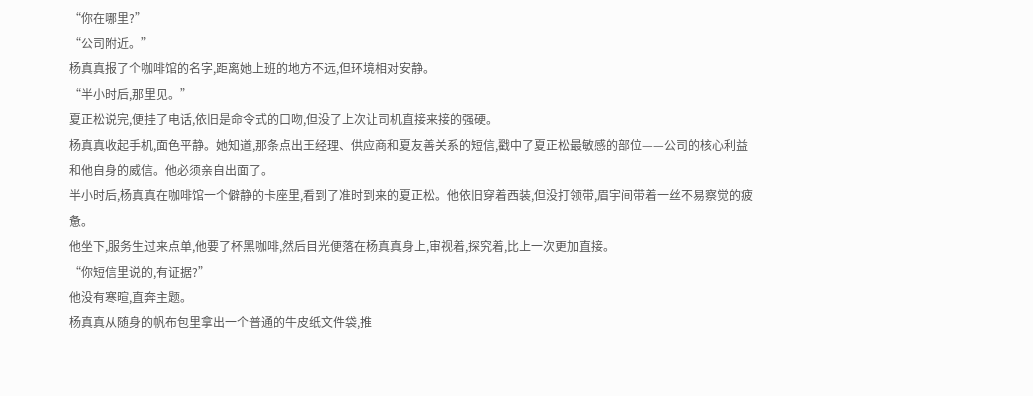“你在哪里?”
“公司附近。”
杨真真报了个咖啡馆的名字,距离她上班的地方不远,但环境相对安静。
“半小时后,那里见。”
夏正松说完,便挂了电话,依旧是命令式的口吻,但没了上次让司机直接来接的强硬。
杨真真收起手机,面色平静。她知道,那条点出王经理、供应商和夏友善关系的短信,戳中了夏正松最敏感的部位——公司的核心利益和他自身的威信。他必须亲自出面了。
半小时后,杨真真在咖啡馆一个僻静的卡座里,看到了准时到来的夏正松。他依旧穿着西装,但没打领带,眉宇间带着一丝不易察觉的疲惫。
他坐下,服务生过来点单,他要了杯黑咖啡,然后目光便落在杨真真身上,审视着,探究着,比上一次更加直接。
“你短信里说的,有证据?”
他没有寒暄,直奔主题。
杨真真从随身的帆布包里拿出一个普通的牛皮纸文件袋,推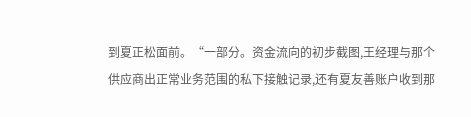到夏正松面前。“一部分。资金流向的初步截图,王经理与那个供应商出正常业务范围的私下接触记录,还有夏友善账户收到那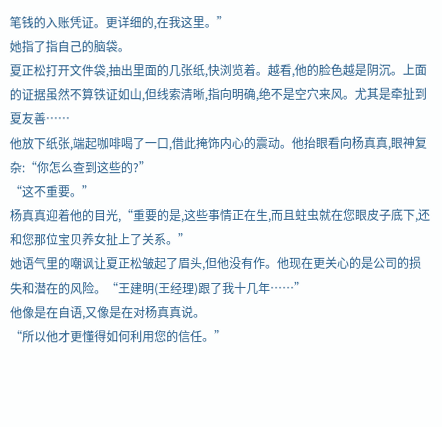笔钱的入账凭证。更详细的,在我这里。”
她指了指自己的脑袋。
夏正松打开文件袋,抽出里面的几张纸,快浏览着。越看,他的脸色越是阴沉。上面的证据虽然不算铁证如山,但线索清晰,指向明确,绝不是空穴来风。尤其是牵扯到夏友善……
他放下纸张,端起咖啡喝了一口,借此掩饰内心的震动。他抬眼看向杨真真,眼神复杂:“你怎么查到这些的?”
“这不重要。”
杨真真迎着他的目光,“重要的是,这些事情正在生,而且蛀虫就在您眼皮子底下,还和您那位宝贝养女扯上了关系。”
她语气里的嘲讽让夏正松皱起了眉头,但他没有作。他现在更关心的是公司的损失和潜在的风险。“王建明(王经理)跟了我十几年……”
他像是在自语,又像是在对杨真真说。
“所以他才更懂得如何利用您的信任。”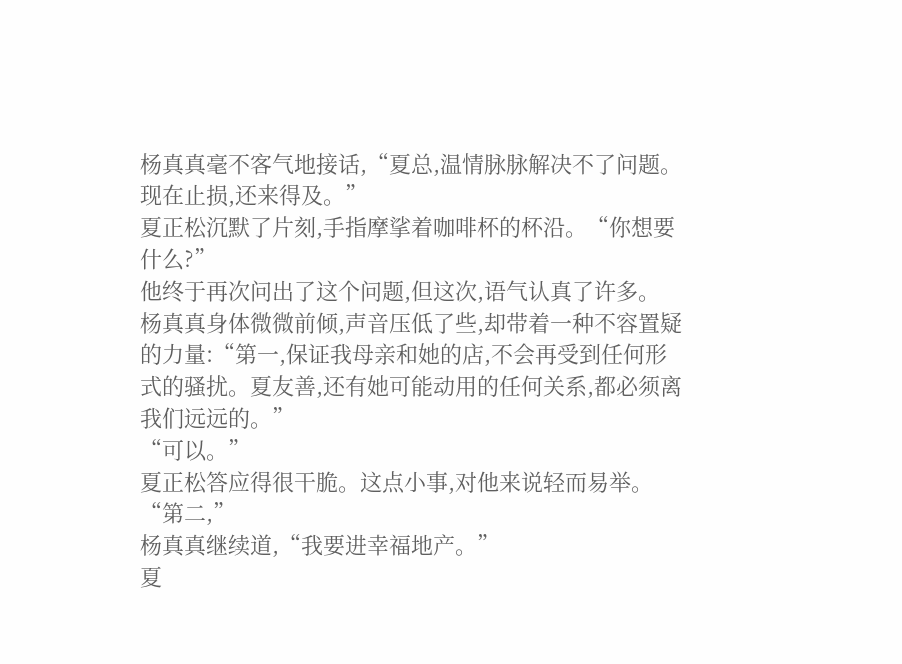杨真真毫不客气地接话,“夏总,温情脉脉解决不了问题。现在止损,还来得及。”
夏正松沉默了片刻,手指摩挲着咖啡杯的杯沿。“你想要什么?”
他终于再次问出了这个问题,但这次,语气认真了许多。
杨真真身体微微前倾,声音压低了些,却带着一种不容置疑的力量:“第一,保证我母亲和她的店,不会再受到任何形式的骚扰。夏友善,还有她可能动用的任何关系,都必须离我们远远的。”
“可以。”
夏正松答应得很干脆。这点小事,对他来说轻而易举。
“第二,”
杨真真继续道,“我要进幸福地产。”
夏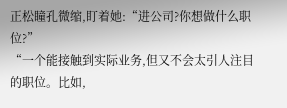正松瞳孔微缩,盯着她:“进公司?你想做什么职位?”
“一个能接触到实际业务,但又不会太引人注目的职位。比如,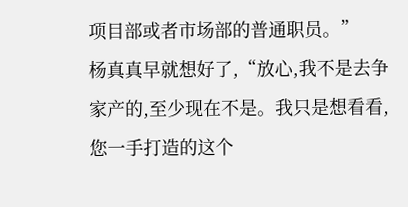项目部或者市场部的普通职员。”
杨真真早就想好了,“放心,我不是去争家产的,至少现在不是。我只是想看看,您一手打造的这个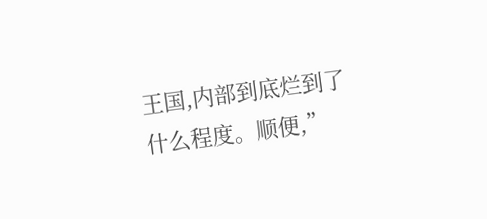王国,内部到底烂到了什么程度。顺便,”